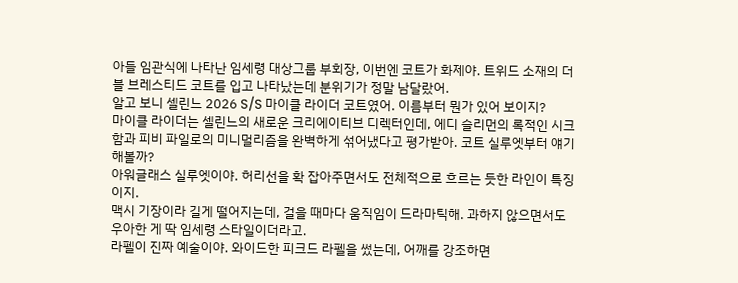아들 임관식에 나타난 임세령 대상그룹 부회장, 이번엔 코트가 화제야. 트위드 소재의 더블 브레스티드 코트를 입고 나타났는데 분위기가 정말 남달랐어.
알고 보니 셀린느 2026 S/S 마이클 라이더 코트였어. 이름부터 뭔가 있어 보이지?
마이클 라이더는 셀린느의 새로운 크리에이티브 디렉터인데, 에디 슬리먼의 록적인 시크함과 피비 파일로의 미니멀리즘을 완벽하게 섞어냈다고 평가받아. 코트 실루엣부터 얘기해볼까?
아워글래스 실루엣이야. 허리선을 확 잡아주면서도 전체적으로 흐르는 듯한 라인이 특징이지.
맥시 기장이라 길게 떨어지는데, 걸을 때마다 움직임이 드라마틱해. 과하지 않으면서도 우아한 게 딱 임세령 스타일이더라고.
라펠이 진짜 예술이야. 와이드한 피크드 라펠을 썼는데, 어깨를 강조하면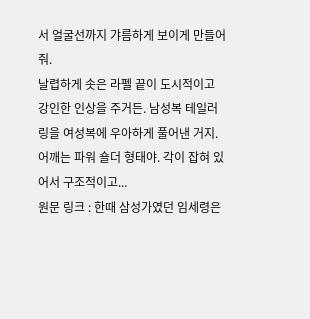서 얼굴선까지 갸름하게 보이게 만들어줘.
날렵하게 솟은 라펠 끝이 도시적이고 강인한 인상을 주거든. 남성복 테일러링을 여성복에 우아하게 풀어낸 거지.
어깨는 파워 숄더 형태야. 각이 잡혀 있어서 구조적이고...
원문 링크 : 한때 삼성가였던 임세령은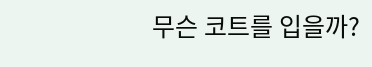무슨 코트를 입을까?